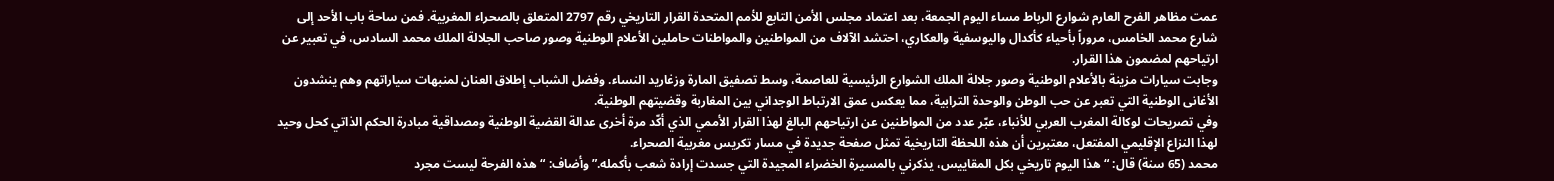عمت مظاهر الفرح العارم شوارع الرباط مساء اليوم الجمعة، بعد اعتماد مجلس الأمن التابع للأمم المتحدة القرار التاريخي رقم 2797 المتعلق بالصحراء المغربية. فمن ساحة باب الأحد إلى شارع محمد الخامس، مروراً بأحياء كأكدال واليوسفية والعكاري، احتشد الآلاف من المواطنين والمواطنات حاملين الأعلام الوطنية وصور صاحب الجلالة الملك محمد السادس، في تعبير عن ارتياحهم لمضمون هذا القرار.
وجابت سيارات مزينة بالأعلام الوطنية وصور جلالة الملك الشوارع الرئيسية للعاصمة، وسط تصفيق المارة وزغاريد النساء. وفضل الشباب إطلاق العنان لمنبهات سياراتهم وهم ينشدون الأغانى الوطنية التي تعبر عن حب الوطن والوحدة الترابية، مما يعكس عمق الارتباط الوجداني بين المغاربة وقضيتهم الوطنية.
وفي تصريحات لوكالة المغرب العربي للأنباء، عبّر عدد من المواطنين عن ارتياحهم البالغ لهذا القرار الأممي الذي أكّد مرة أخرى عدالة القضية الوطنية ومصداقية مبادرة الحكم الذاتي كحل وحيد لهذا النزاع الإقليمي المفتعل، معتبرين أن هذه اللحظة التاريخية تمثل صفحة جديدة في مسار تكريس مغربية الصحراء.
محمد (65 سنة) قال: “هذا اليوم تاريخي بكل المقاييس، يذكرني بالمسيرة الخضراء المجيدة التي جسدت إرادة شعب بأكمله.” وأضاف: “هذه الفرحة ليست مجرد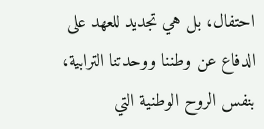احتفال، بل هي تجديد للعهد على الدفاع عن وطننا ووحدتنا الترابية، بنفس الروح الوطنية التي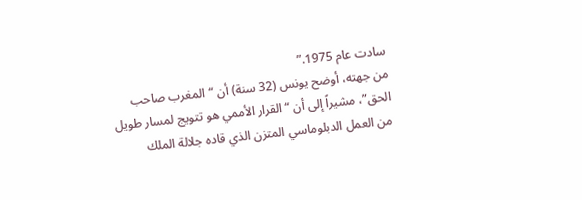سادت عام 1975.”
من جهته، أوضح يونس (32 سنة) أن “المغرب صاحب الحق”، مشيراً إلى أن “القرار الأممي هو تتويج لمسار طويل من العمل الدبلوماسي المتزن الذي قاده جلالة الملك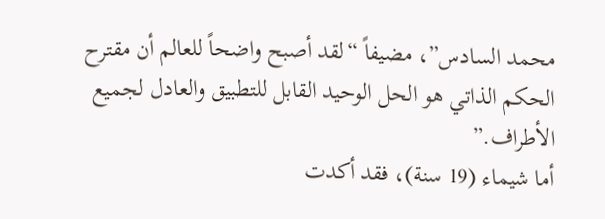محمد السادس”، مضيفاً “لقد أصبح واضحاً للعالم أن مقترح الحكم الذاتي هو الحل الوحيد القابل للتطبيق والعادل لجميع الأطراف.”
أما شيماء (19 سنة)، فقد أكدت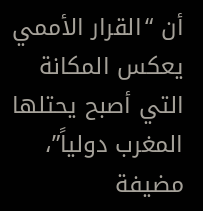أن “القرار الأممي يعكس المكانة التي أصبح يحتلها المغرب دولياً”، مضيفة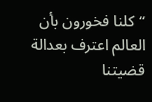“كلنا فخورون بأن العالم اعترف بعدالة قضيتنا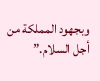وبجهود المملكة من أجل السلام.”